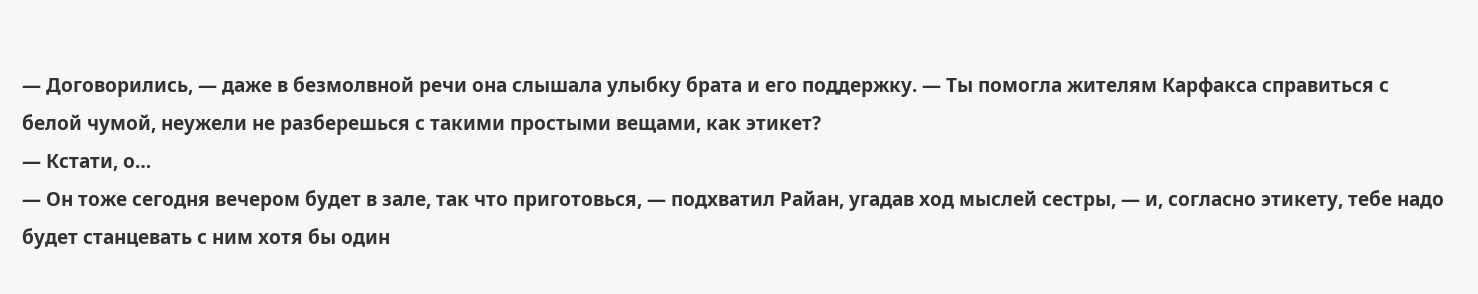— Договорились, — даже в безмолвной речи она слышала улыбку брата и его поддержку. — Ты помогла жителям Карфакса справиться с белой чумой, неужели не разберешься с такими простыми вещами, как этикет?
— Кстати, о…
— Он тоже сегодня вечером будет в зале, так что приготовься, — подхватил Райан, угадав ход мыслей сестры, — и, согласно этикету, тебе надо будет станцевать с ним хотя бы один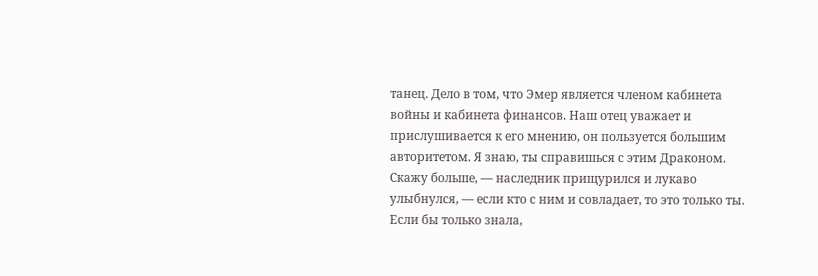танец. Дело в том, что Эмер является членом кабинета войны и кабинета финансов. Наш отец уважает и прислушивается к его мнению, он пользуется большим авторитетом. Я знаю, ты справишься с этим Драконом. Скажу больше, — наследник прищурился и лукаво улыбнулся, — если кто с ним и совладает, то это только ты. Если бы только знала,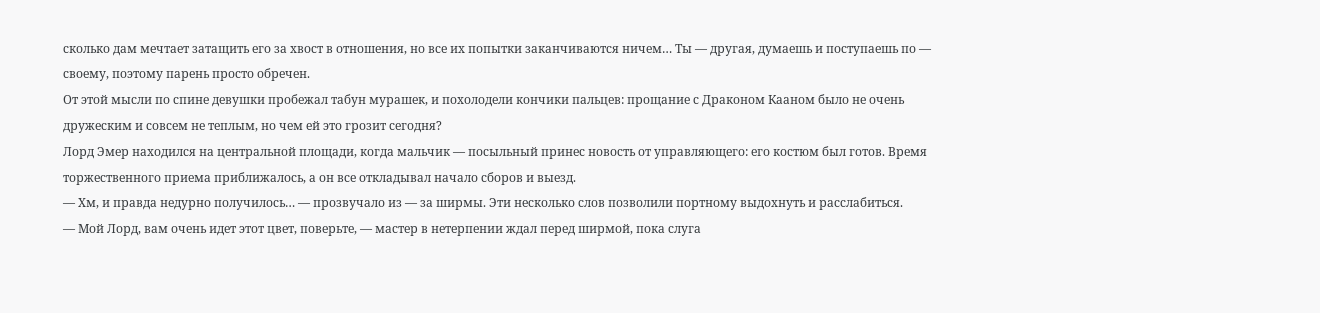сколько дам мечтает затащить его за хвост в отношения, но все их попытки заканчиваются ничем… Ты — другая, думаешь и поступаешь по — своему, поэтому парень просто обречен.
От этой мысли по спине девушки пробежал табун мурашек, и похолодели кончики пальцев: прощание с Драконом Кааном было не очень дружеским и совсем не теплым, но чем ей это грозит сегодня?
Лорд Эмер находился на центральной площади, когда мальчик — посыльный принес новость от управляющего: его костюм был готов. Время торжественного приема приближалось, а он все откладывал начало сборов и выезд.
— Хм, и правда недурно получилось… — прозвучало из — за ширмы. Эти несколько слов позволили портному выдохнуть и расслабиться.
— Мой Лорд, вам очень идет этот цвет, поверьте, — мастер в нетерпении ждал перед ширмой, пока слуга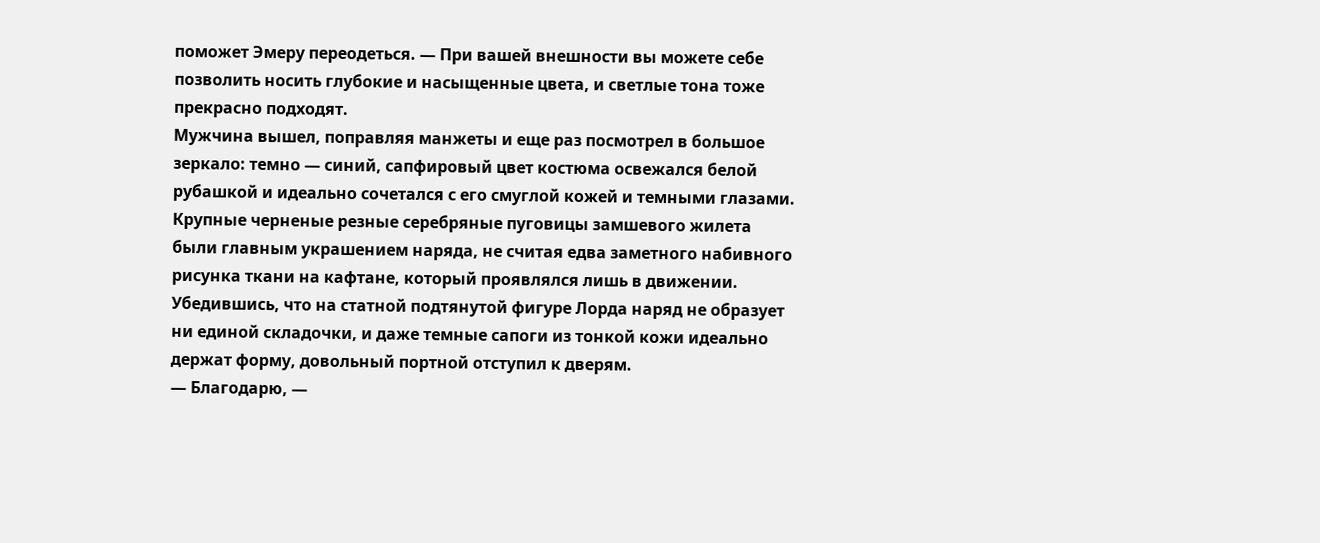поможет Эмеру переодеться. — При вашей внешности вы можете себе позволить носить глубокие и насыщенные цвета, и светлые тона тоже прекрасно подходят.
Мужчина вышел, поправляя манжеты и еще раз посмотрел в большое зеркало: темно — синий, сапфировый цвет костюма освежался белой рубашкой и идеально сочетался с его смуглой кожей и темными глазами. Крупные черненые резные серебряные пуговицы замшевого жилета были главным украшением наряда, не считая едва заметного набивного рисунка ткани на кафтане, который проявлялся лишь в движении. Убедившись, что на статной подтянутой фигуре Лорда наряд не образует ни единой складочки, и даже темные сапоги из тонкой кожи идеально держат форму, довольный портной отступил к дверям.
— Благодарю, —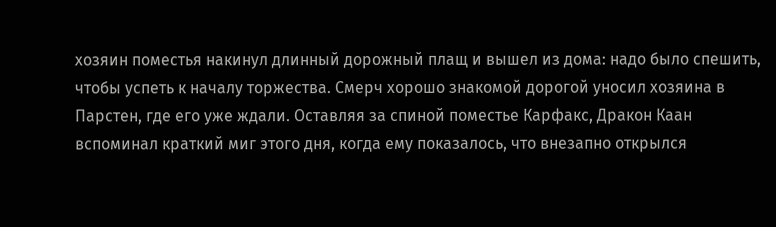хозяин поместья накинул длинный дорожный плащ и вышел из дома: надо было спешить, чтобы успеть к началу торжества. Смерч хорошо знакомой дорогой уносил хозяина в Парстен, где его уже ждали. Оставляя за спиной поместье Карфакс, Дракон Каан вспоминал краткий миг этого дня, когда ему показалось, что внезапно открылся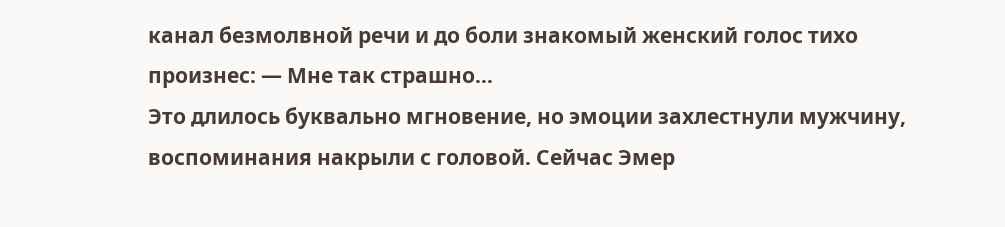канал безмолвной речи и до боли знакомый женский голос тихо произнес: — Мне так страшно…
Это длилось буквально мгновение, но эмоции захлестнули мужчину, воспоминания накрыли с головой. Сейчас Эмер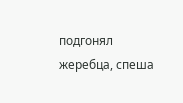подгонял жеребца, спеша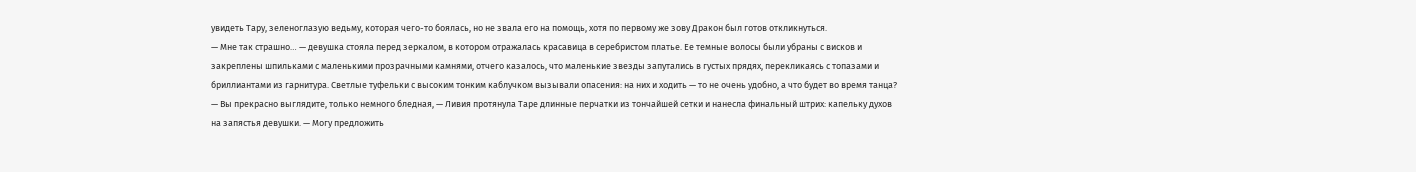увидеть Тару, зеленоглазую ведьму, которая чего-то боялась, но не звала его на помощь, хотя по первому же зову Дракон был готов откликнуться.
— Мне так страшно… — девушка стояла перед зеркалом, в котором отражалась красавица в серебристом платье. Ее темные волосы были убраны с висков и закреплены шпильками с маленькими прозрачными камнями, отчего казалось, что маленькие звезды запутались в густых прядях, перекликаясь с топазами и бриллиантами из гарнитура. Светлые туфельки с высоким тонким каблучком вызывали опасения: на них и ходить — то не очень удобно, а что будет во время танца?
— Вы прекрасно выглядите, только немного бледная, — Ливия протянула Таре длинные перчатки из тончайшей сетки и нанесла финальный штрих: капельку духов на запястья девушки. — Могу предложить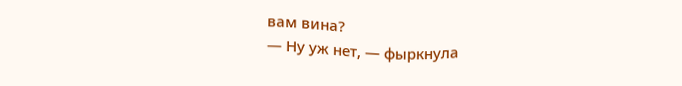вам вина?
— Ну уж нет, — фыркнула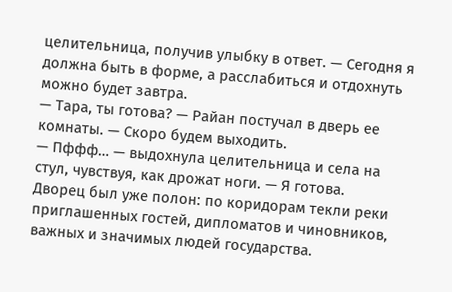целительница, получив улыбку в ответ. — Сегодня я должна быть в форме, а расслабиться и отдохнуть можно будет завтра.
— Тара, ты готова? — Райан постучал в дверь ее комнаты. — Скоро будем выходить.
— Пффф… — выдохнула целительница и села на стул, чувствуя, как дрожат ноги. — Я готова.
Дворец был уже полон: по коридорам текли реки приглашенных гостей, дипломатов и чиновников, важных и значимых людей государства.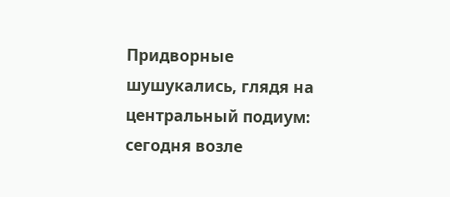Придворные шушукались, глядя на центральный подиум: сегодня возле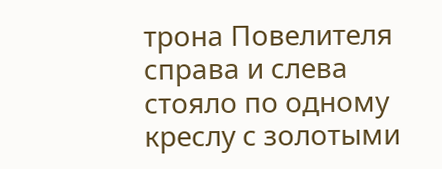трона Повелителя справа и слева стояло по одному креслу с золотыми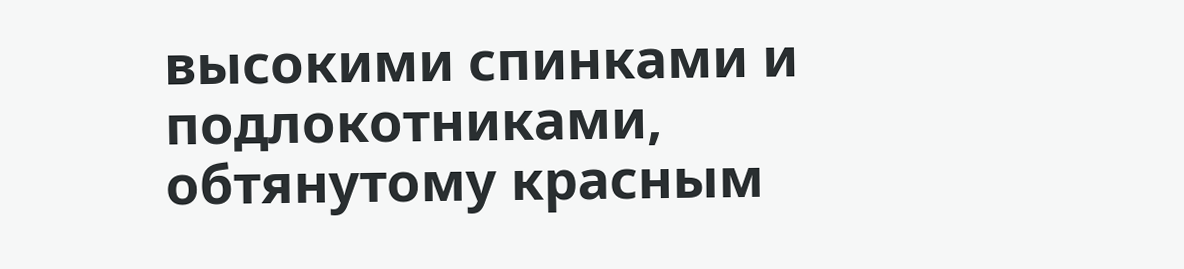высокими спинками и подлокотниками, обтянутому красным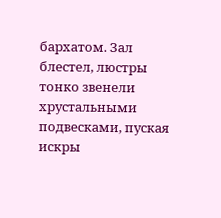бархатом. Зал блестел, люстры тонко звенели хрустальными подвесками, пуская искры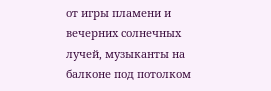от игры пламени и вечерних солнечных лучей, музыканты на балконе под потолком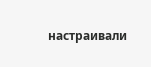настраивали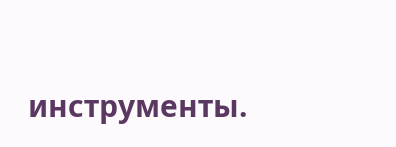инструменты.